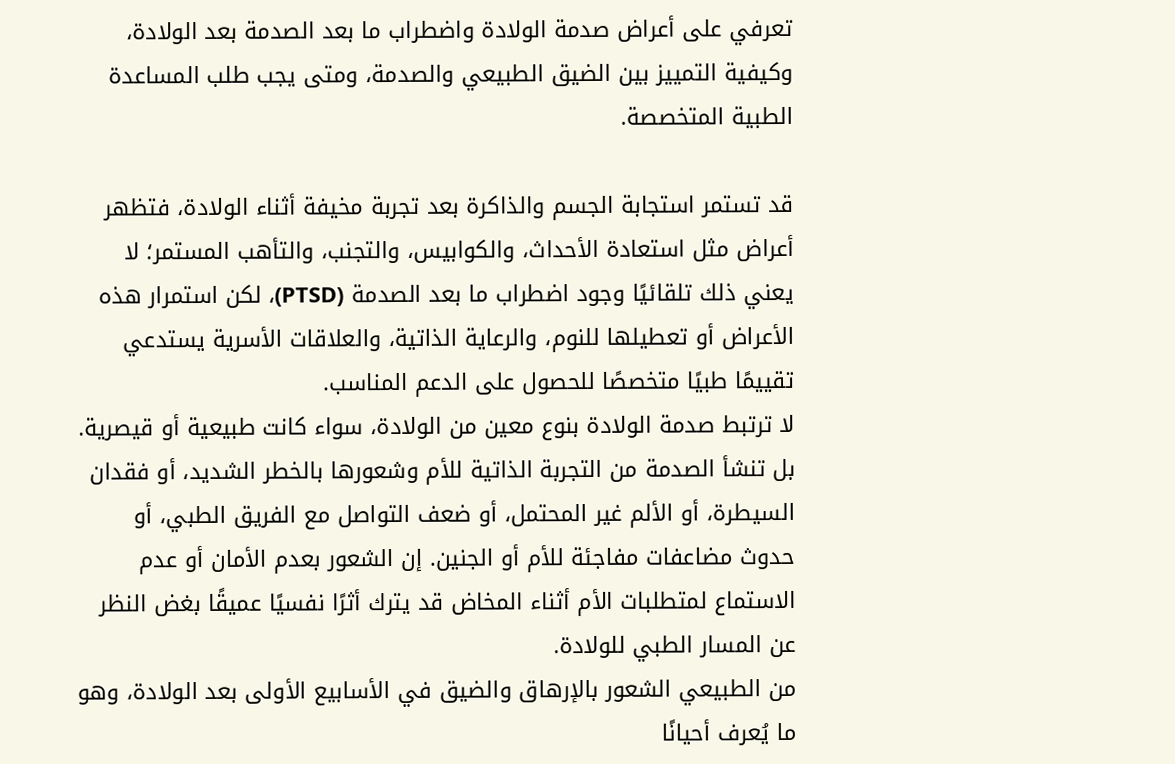تعرفي على أعراض صدمة الولادة واضطراب ما بعد الصدمة بعد الولادة، وكيفية التمييز بين الضيق الطبيعي والصدمة، ومتى يجب طلب المساعدة الطبية المتخصصة.

قد تستمر استجابة الجسم والذاكرة بعد تجربة مخيفة أثناء الولادة، فتظهر أعراض مثل استعادة الأحداث، والكوابيس، والتجنب، والتأهب المستمر؛ لا يعني ذلك تلقائيًا وجود اضطراب ما بعد الصدمة (PTSD)، لكن استمرار هذه الأعراض أو تعطيلها للنوم، والرعاية الذاتية، والعلاقات الأسرية يستدعي تقييمًا طبيًا متخصصًا للحصول على الدعم المناسب.
لا ترتبط صدمة الولادة بنوع معين من الولادة، سواء كانت طبيعية أو قيصرية. بل تنشأ الصدمة من التجربة الذاتية للأم وشعورها بالخطر الشديد، أو فقدان السيطرة، أو الألم غير المحتمل، أو ضعف التواصل مع الفريق الطبي، أو حدوث مضاعفات مفاجئة للأم أو الجنين. إن الشعور بعدم الأمان أو عدم الاستماع لمتطلبات الأم أثناء المخاض قد يترك أثرًا نفسيًا عميقًا بغض النظر عن المسار الطبي للولادة.
من الطبيعي الشعور بالإرهاق والضيق في الأسابيع الأولى بعد الولادة، وهو ما يُعرف أحيانًا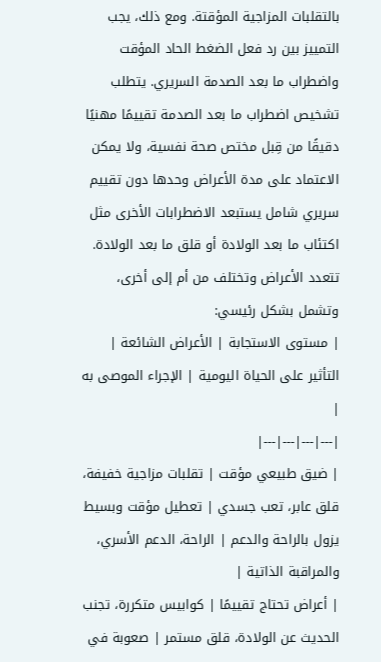بالتقلبات المزاجية المؤقتة. ومع ذلك، يجب التمييز بين رد فعل الضغط الحاد المؤقت واضطراب ما بعد الصدمة السريري. يتطلب تشخيص اضطراب ما بعد الصدمة تقييمًا مهنيًا دقيقًا من قِبل مختص صحة نفسية، ولا يمكن الاعتماد على مدة الأعراض وحدها دون تقييم سريري شامل يستبعد الاضطرابات الأخرى مثل اكتئاب ما بعد الولادة أو قلق ما بعد الولادة.
تتعدد الأعراض وتختلف من أم إلى أخرى، وتشمل بشكل رئيسي:
| مستوى الاستجابة | الأعراض الشائعة | التأثير على الحياة اليومية | الإجراء الموصى به |
|---|---|---|---|
| ضيق طبيعي مؤقت | تقلبات مزاجية خفيفة، قلق عابر، تعب جسدي | تعطيل مؤقت وبسيط يزول بالراحة والدعم | الراحة، الدعم الأسري، والمراقبة الذاتية |
| أعراض تحتاج تقييمًا | كوابيس متكررة، تجنب الحديث عن الولادة، قلق مستمر | صعوبة في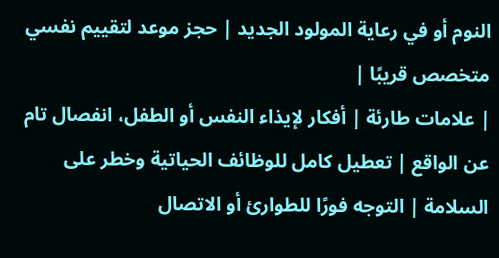النوم أو في رعاية المولود الجديد | حجز موعد لتقييم نفسي متخصص قريبًا |
| علامات طارئة | أفكار لإيذاء النفس أو الطفل، انفصال تام عن الواقع | تعطيل كامل للوظائف الحياتية وخطر على السلامة | التوجه فورًا للطوارئ أو الاتصال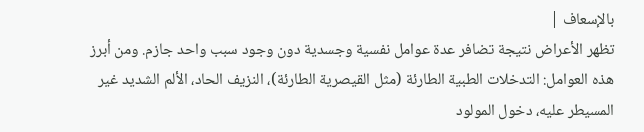بالإسعاف |
تظهر الأعراض نتيجة تضافر عدة عوامل نفسية وجسدية دون وجود سبب واحد جازم. ومن أبرز هذه العوامل: التدخلات الطبية الطارئة (مثل القيصرية الطارئة)، النزيف الحاد، الألم الشديد غير المسيطر عليه، دخول المولود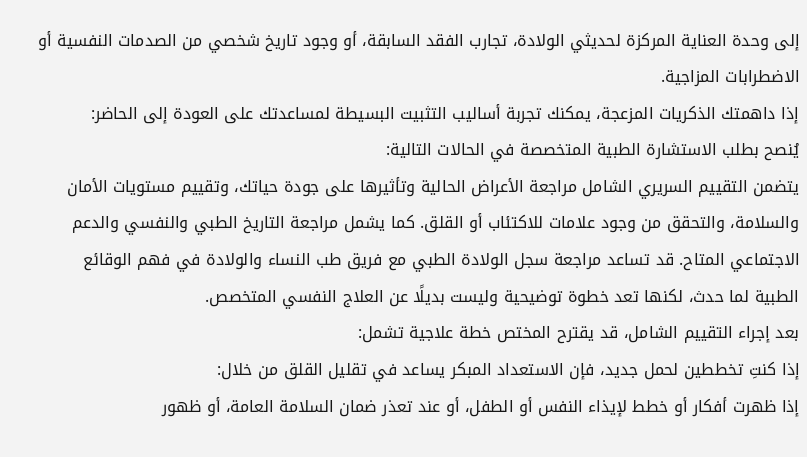إلى وحدة العناية المركزة لحديثي الولادة، تجارب الفقد السابقة، أو وجود تاريخ شخصي من الصدمات النفسية أو الاضطرابات المزاجية.
إذا داهمتك الذكريات المزعجة، يمكنك تجربة أساليب التثبيت البسيطة لمساعدتك على العودة إلى الحاضر:
يُنصح بطلب الاستشارة الطبية المتخصصة في الحالات التالية:
يتضمن التقييم السريري الشامل مراجعة الأعراض الحالية وتأثيرها على جودة حياتك، وتقييم مستويات الأمان والسلامة، والتحقق من وجود علامات للاكتئاب أو القلق. كما يشمل مراجعة التاريخ الطبي والنفسي والدعم الاجتماعي المتاح. قد تساعد مراجعة سجل الولادة الطبي مع فريق طب النساء والولادة في فهم الوقائع الطبية لما حدث، لكنها تعد خطوة توضيحية وليست بديلًا عن العلاج النفسي المتخصص.
بعد إجراء التقييم الشامل، قد يقترح المختص خطة علاجية تشمل:
إذا كنتِ تخططين لحمل جديد، فإن الاستعداد المبكر يساعد في تقليل القلق من خلال:
إذا ظهرت أفكار أو خطط لإيذاء النفس أو الطفل، أو عند تعذر ضمان السلامة العامة، أو ظهور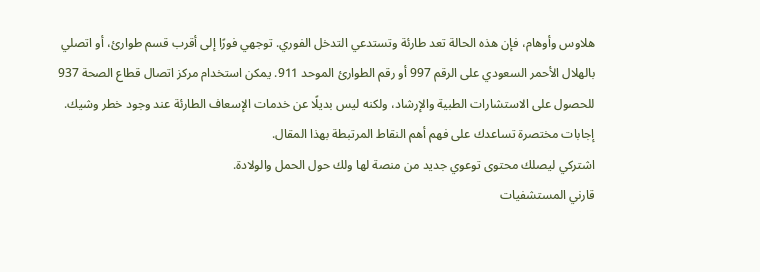هلاوس وأوهام، فإن هذه الحالة تعد طارئة وتستدعي التدخل الفوري. توجهي فورًا إلى أقرب قسم طوارئ، أو اتصلي بالهلال الأحمر السعودي على الرقم 997 أو رقم الطوارئ الموحد 911. يمكن استخدام مركز اتصال قطاع الصحة 937 للحصول على الاستشارات الطبية والإرشاد، ولكنه ليس بديلًا عن خدمات الإسعاف الطارئة عند وجود خطر وشيك.
إجابات مختصرة تساعدك على فهم أهم النقاط المرتبطة بهذا المقال.
اشتركي ليصلك محتوى توعوي جديد من منصة لها ولك حول الحمل والولادة.
قارني المستشفيات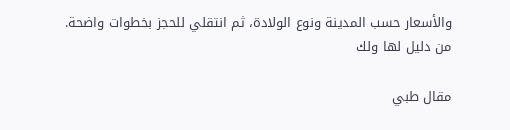والأسعار حسب المدينة ونوع الولادة، ثم انتقلي للحجز بخطوات واضحة.
من دليل لها ولك

مقال طبي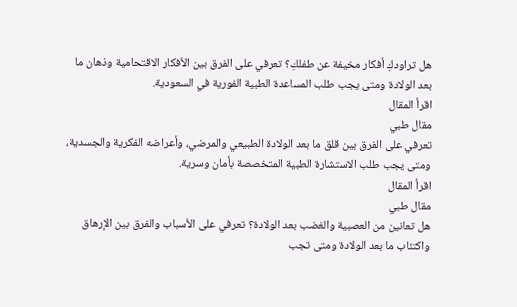هل تراودكِ أفكار مخيفة عن طفلكِ؟ تعرفي على الفرق بين الأفكار الاقتحامية وذهان ما بعد الولادة ومتى يجب طلب المساعدة الطبية الفورية في السعودية.
اقرأ المقال
مقال طبي
تعرفي على الفرق بين قلق ما بعد الولادة الطبيعي والمرضي، وأعراضه الفكرية والجسدية، ومتى يجب طلب الاستشارة الطبية المتخصصة بأمان وسرية.
اقرأ المقال
مقال طبي
هل تعانين من العصبية والغضب بعد الولادة؟ تعرفي على الأسباب والفرق بين الإرهاق واكتئاب ما بعد الولادة ومتى تجب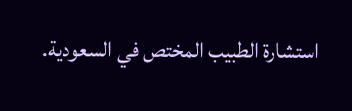استشارة الطبيب المختص في السعودية.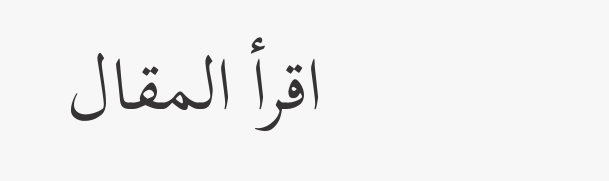اقرأ المقال